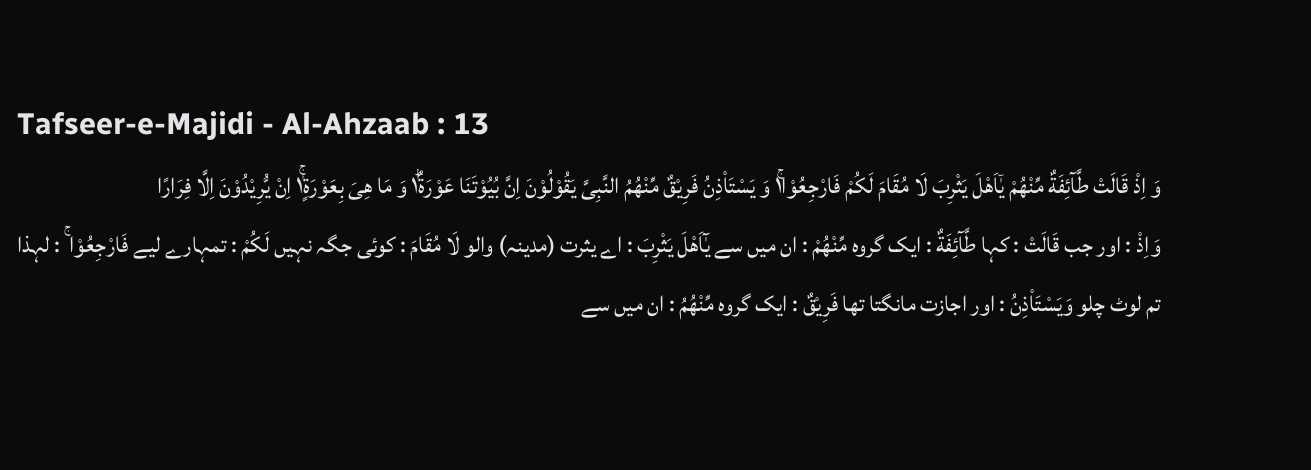Tafseer-e-Majidi - Al-Ahzaab : 13
وَ اِذْ قَالَتْ طَّآئِفَةٌ مِّنْهُمْ یٰۤاَهْلَ یَثْرِبَ لَا مُقَامَ لَكُمْ فَارْجِعُوْا١ۚ وَ یَسْتَاْذِنُ فَرِیْقٌ مِّنْهُمُ النَّبِیَّ یَقُوْلُوْنَ اِنَّ بُیُوْتَنَا عَوْرَةٌ١ۛؕ وَ مَا هِیَ بِعَوْرَةٍ١ۛۚ اِنْ یُّرِیْدُوْنَ اِلَّا فِرَارًا
وَاِذْ : اور جب قَالَتْ : کہا طَّآئِفَةٌ : ایک گروہ مِّنْهُمْ : ان میں سے يٰٓاَهْلَ يَثْرِبَ : اے یثرت (مدینہ) والو لَا مُقَامَ : کوئی جگہ نہیں لَكُمْ : تمہارے لیے فَارْجِعُوْا ۚ : لہذا تم لوٹ چلو وَيَسْتَاْذِنُ : اور اجازت مانگتا تھا فَرِيْقٌ : ایک گروہ مِّنْهُمُ : ان میں سے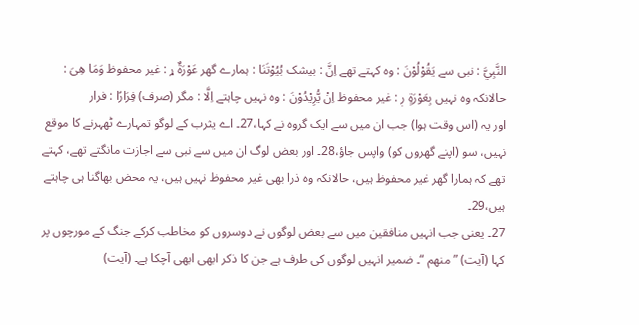النَّبِيَّ : نبی سے يَقُوْلُوْنَ : وہ کہتے تھے اِنَّ : بیشک بُيُوْتَنَا : ہمارے گھر عَوْرَةٌ ړ : غیر محفوظ وَمَا هِىَ : حالانکہ وہ نہیں بِعَوْرَةٍ ڔ : غیر محفوظ اِنْ يُّرِيْدُوْنَ : وہ نہیں چاہتے اِلَّا : مگر (صرف) فِرَارًا : فرار
اور یہ (اس وقت ہوا) جب ان میں سے ایک گروہ نے کہا،27۔ اے یثرب کے لوگو تمہارے ٹھہرنے کا موقع نہیں، سو (اپنے گھروں کو) واپس جاؤ،28۔ اور بعض لوگ ان میں سے نبی سے اجازت مانگتے تھے، کہتے تھے کہ ہمارا گھر غیر محفوظ ہیں، حالانکہ وہ ذرا بھی غیر محفوظ نہیں ہیں، یہ محض بھاگنا ہی چاہتے ہیں،29۔
27۔ یعنی جب انہیں منافقین میں سے بعض لوگوں نے دوسروں کو مخاطب کرکے جنگ کے مورچوں پر کہا (آیت) ” منھم “۔ ضمیر انہیں لوگوں کی طرف ہے جن کا ذکر ابھی ابھی آچکا ہے۔ (آیت)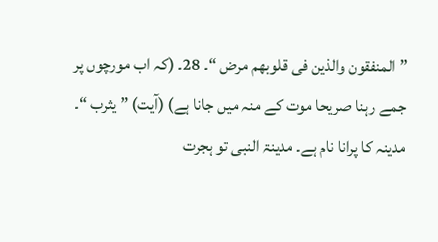” المنفقون والذین فی قلوبھم مرض “۔ 28۔ (کہ اب مورچوں پر جمے رہنا صریحا موت کے منہ میں جانا ہے) (آیت) ” یثرب “۔ مدینہ کا پرانا نام ہے۔ مدینۃ النبی تو ہجرت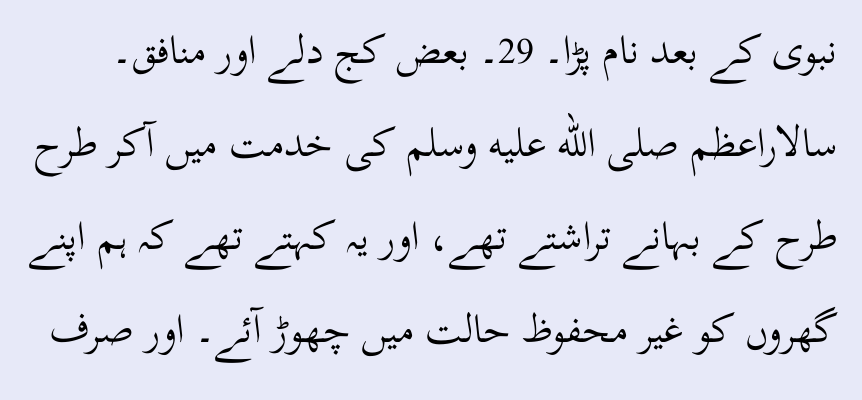نبوی کے بعد نام پڑا۔ 29۔ بعض کج دلے اور منافق۔ سالاراعظم صلى الله عليه وسلم کی خدمت میں آکر طرح طرح کے بہانے تراشتے تھے، اور یہ کہتے تھے کہ ہم اپنے گھروں کو غیر محفوظ حالت میں چھوڑ آئے۔ اور صرف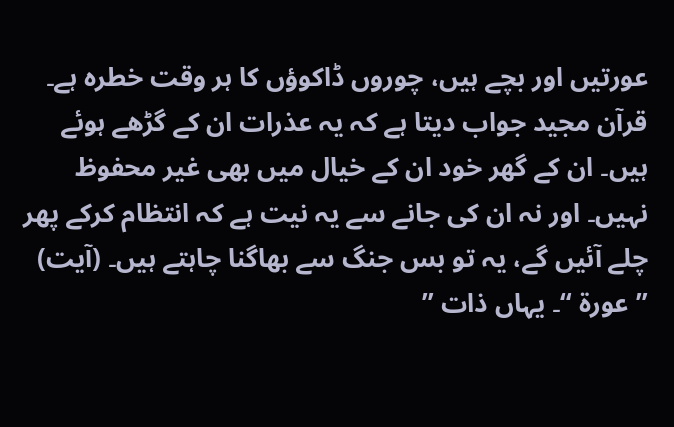عورتیں اور بچے ہیں، چوروں ڈاکوؤں کا ہر وقت خطرہ ہے۔ قرآن مجید جواب دیتا ہے کہ یہ عذرات ان کے گڑھے ہوئے ہیں۔ ان کے گھر خود ان کے خیال میں بھی غیر محفوظ نہیں۔ اور نہ ان کی جانے سے یہ نیت ہے کہ انتظام کرکے پھر چلے آئیں گے، یہ تو بس جنگ سے بھاگنا چاہتے ہیں۔ (آیت) ” عورۃ “۔ یہاں ذات ”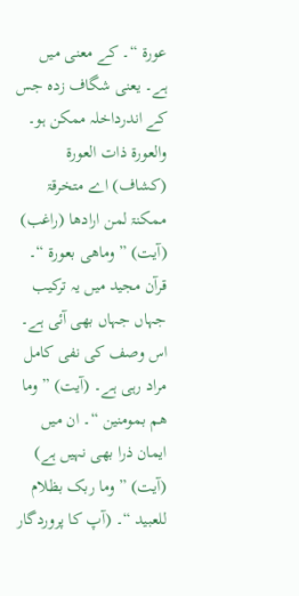عورۃ “۔ کے معنی میں ہے۔ یعنی شگاف زدہ جس کے اندرداخلہ ممکن ہو۔ والعورۃ ذات العورۃ (کشاف) اے متخرقۃ ممکنۃ لمن ارادھا (راغب) (آیت) ” وماھی بعورۃ “۔ قرآن مجید میں یہ ترکیب جہاں جہاں بھی آئی ہے۔ اس وصف کی نفی کامل مراد رہی ہے۔ (آیت) ” وما ھم بمومنین “۔ ان میں ایمان ذرا بھی نہیں ہے) (آیت) ” وما ربک بظلام للعبید “۔ (آپ کا پروردگار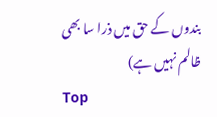بندوں کے حق میں ذرا سا بھی ظالم نہیں ہے)
Top